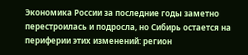Экономика России за последние годы заметно перестроилась и подросла, но Сибирь остается на периферии этих изменений: регион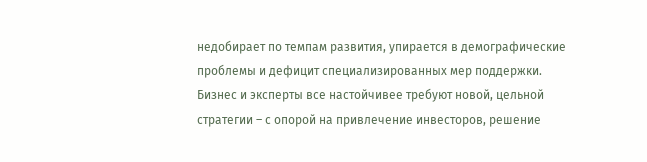недобирает по темпам развития, упирается в демографические проблемы и дефицит специализированных мер поддержки. Бизнес и эксперты все настойчивее требуют новой, цельной стратегии – с опорой на привлечение инвесторов, решение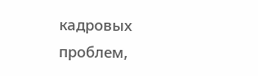кадровых проблем,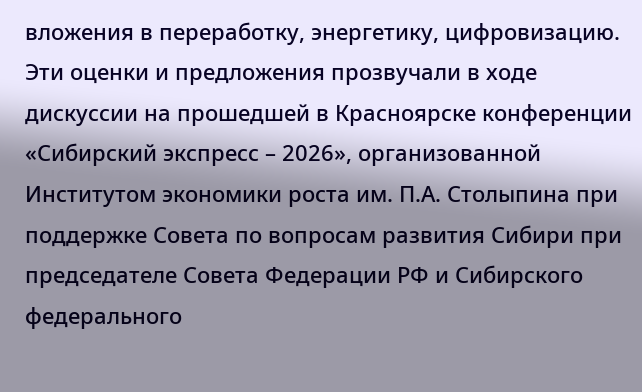вложения в переработку, энергетику, цифровизацию. Эти оценки и предложения прозвучали в ходе дискуссии на прошедшей в Красноярске конференции «Сибирский экспресс – 2026», организованной Институтом экономики роста им. П.А. Столыпина при поддержке Совета по вопросам развития Сибири при председателе Совета Федерации РФ и Сибирского федерального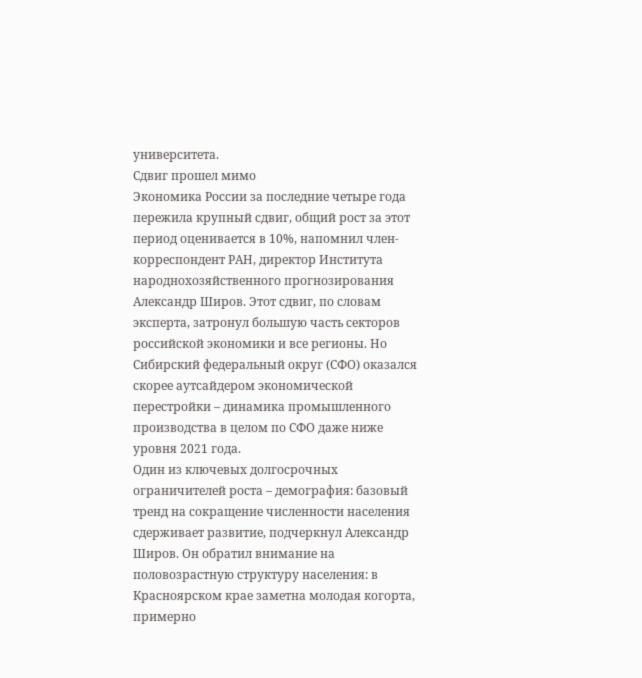университета.
Сдвиг прошел мимо
Экономика России за последние четыре года пережила крупный сдвиг, общий рост за этот период оценивается в 10%, напомнил член-корреспондент РАН, директор Института народнохозяйственного прогнозирования Александр Широв. Этот сдвиг, по словам эксперта, затронул большую часть секторов российской экономики и все регионы. Но Сибирский федеральный округ (СФО) оказался скорее аутсайдером экономической перестройки – динамика промышленного производства в целом по СФО даже ниже уровня 2021 года.
Один из ключевых долгосрочных ограничителей роста – демография: базовый тренд на сокращение численности населения сдерживает развитие, подчеркнул Александр Широв. Он обратил внимание на половозрастную структуру населения: в Красноярском крае заметна молодая когорта, примерно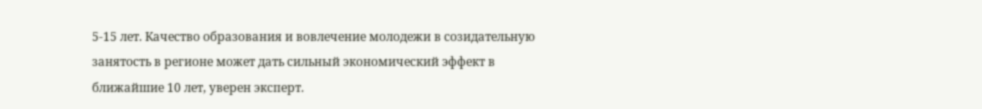5-15 лет. Качество образования и вовлечение молодежи в созидательную занятость в регионе может дать сильный экономический эффект в ближайшие 10 лет, уверен эксперт.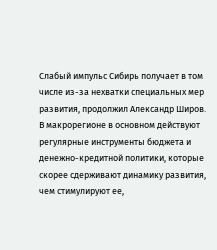Слабый импульс Сибирь получает в том числе из-за нехватки специальных мер развития, продолжил Александр Широв. В макрорегионе в основном действуют регулярные инструменты бюджета и денежно-кредитной политики, которые скорее сдерживают динамику развития, чем стимулируют ее,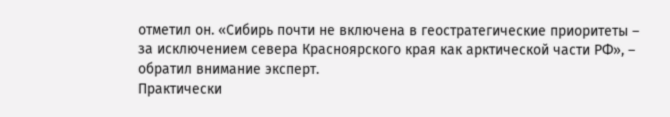отметил он. «Сибирь почти не включена в геостратегические приоритеты – за исключением севера Красноярского края как арктической части РФ», – обратил внимание эксперт.
Практически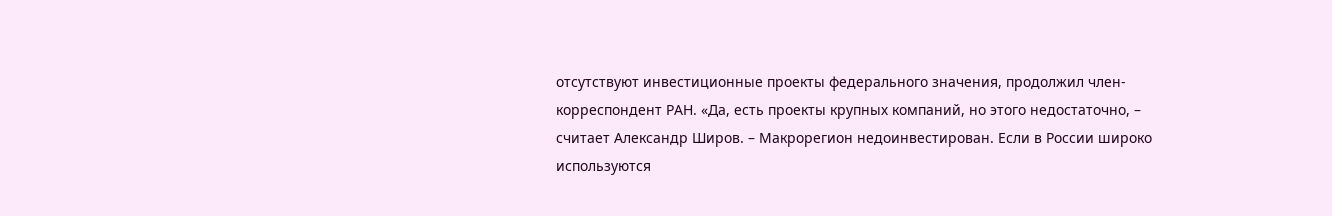отсутствуют инвестиционные проекты федерального значения, продолжил член-корреспондент РАН. «Да, есть проекты крупных компаний, но этого недостаточно, – считает Александр Широв. – Макрорегион недоинвестирован. Если в России широко используются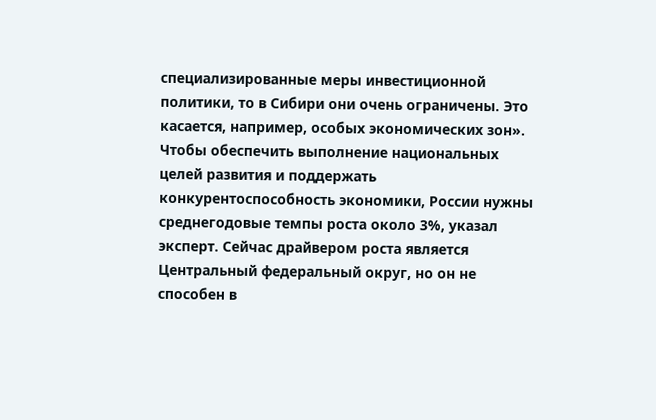специализированные меры инвестиционной политики, то в Сибири они очень ограничены. Это касается, например, особых экономических зон».
Чтобы обеспечить выполнение национальных целей развития и поддержать конкурентоспособность экономики, России нужны среднегодовые темпы роста около 3%, указал эксперт. Сейчас драйвером роста является Центральный федеральный округ, но он не способен в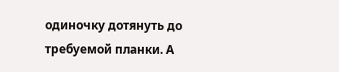одиночку дотянуть до требуемой планки. А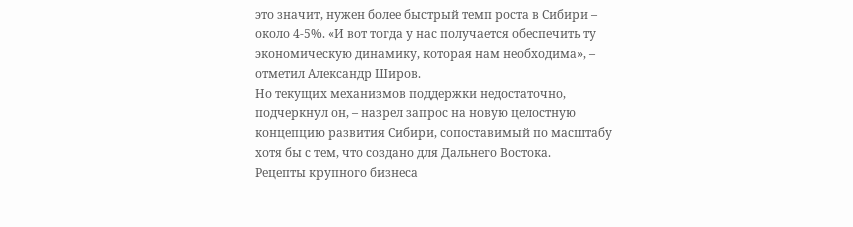это значит, нужен более быстрый темп роста в Сибири – около 4-5%. «И вот тогда у нас получается обеспечить ту экономическую динамику, которая нам необходима», – отметил Александр Широв.
Но текущих механизмов поддержки недостаточно, подчеркнул он, – назрел запрос на новую целостную концепцию развития Сибири, сопоставимый по масштабу хотя бы с тем, что создано для Дальнего Востока.
Рецепты крупного бизнеса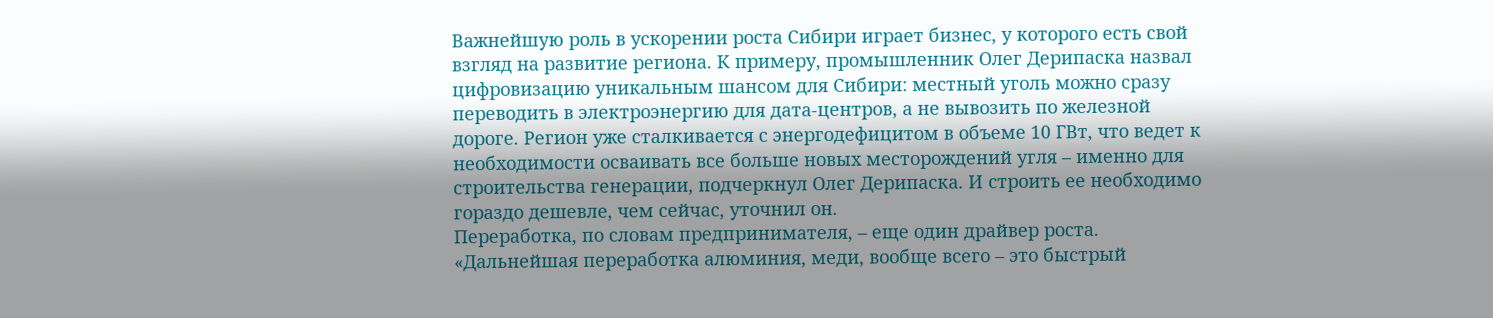Важнейшую роль в ускорении роста Сибири играет бизнес, у которого есть свой взгляд на развитие региона. К примеру, промышленник Олег Дерипаска назвал цифровизацию уникальным шансом для Сибири: местный уголь можно сразу переводить в электроэнергию для дата-центров, а не вывозить по железной дороге. Регион уже сталкивается с энергодефицитом в объеме 10 ГВт, что ведет к необходимости осваивать все больше новых месторождений угля – именно для строительства генерации, подчеркнул Олег Дерипаска. И строить ее необходимо гораздо дешевле, чем сейчас, уточнил он.
Переработка, по словам предпринимателя, – еще один драйвер роста. «Дальнейшая переработка алюминия, меди, вообще всего – это быстрый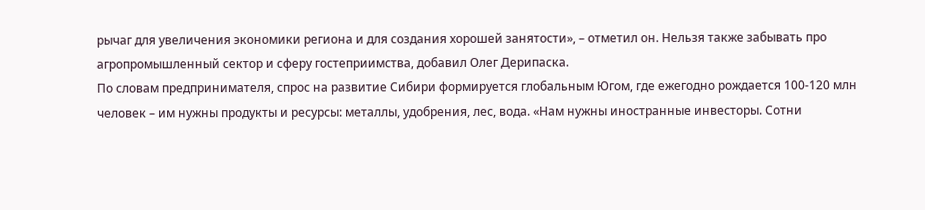рычаг для увеличения экономики региона и для создания хорошей занятости», – отметил он. Нельзя также забывать про агропромышленный сектор и сферу гостеприимства, добавил Олег Дерипаска.
По словам предпринимателя, спрос на развитие Сибири формируется глобальным Югом, где ежегодно рождается 100-120 млн человек – им нужны продукты и ресурсы: металлы, удобрения, лес, вода. «Нам нужны иностранные инвесторы. Сотни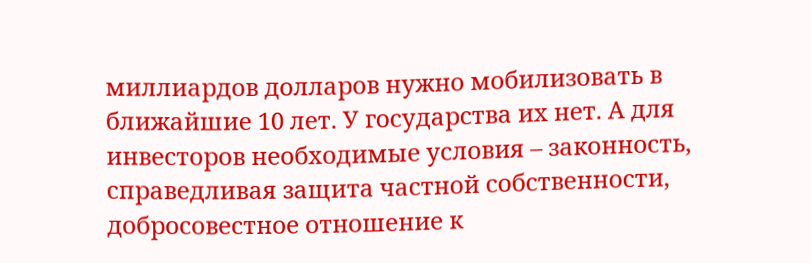миллиардов долларов нужно мобилизовать в ближайшие 10 лет. У государства их нет. А для инвесторов необходимые условия – законность, справедливая защита частной собственности, добросовестное отношение к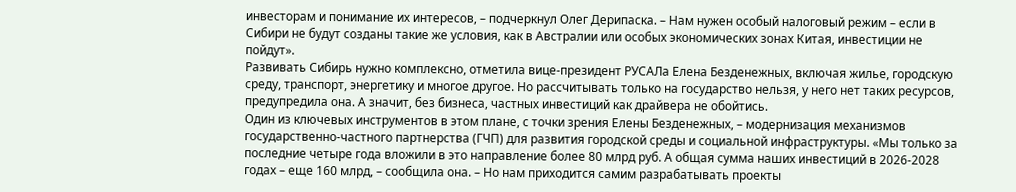инвесторам и понимание их интересов, – подчеркнул Олег Дерипаска. – Нам нужен особый налоговый режим – если в Сибири не будут созданы такие же условия, как в Австралии или особых экономических зонах Китая, инвестиции не пойдут».
Развивать Сибирь нужно комплексно, отметила вице-президент РУСАЛа Елена Безденежных, включая жилье, городскую среду, транспорт, энергетику и многое другое. Но рассчитывать только на государство нельзя, у него нет таких ресурсов, предупредила она. А значит, без бизнеса, частных инвестиций как драйвера не обойтись.
Один из ключевых инструментов в этом плане, с точки зрения Елены Безденежных, – модернизация механизмов государственно‑частного партнерства (ГЧП) для развития городской среды и социальной инфраструктуры. «Мы только за последние четыре года вложили в это направление более 80 млрд руб. А общая сумма наших инвестиций в 2026-2028 годах – еще 160 млрд, – сообщила она. – Но нам приходится самим разрабатывать проекты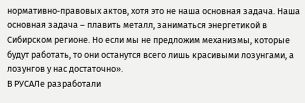нормативно‑правовых актов, хотя это не наша основная задача. Наша основная задача – плавить металл, заниматься энергетикой в Сибирском регионе. Но если мы не предложим механизмы, которые будут работать, то они останутся всего лишь красивыми лозунгами, а лозунгов у нас достаточно».
В РУСАЛе разработали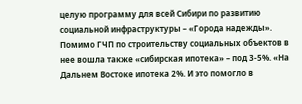целую программу для всей Сибири по развитию социальной инфраструктуры – «Города надежды». Помимо ГЧП по строительству социальных объектов в нее вошла также «сибирская ипотека» – под 3-5%. «На Дальнем Востоке ипотека 2%. И это помогло в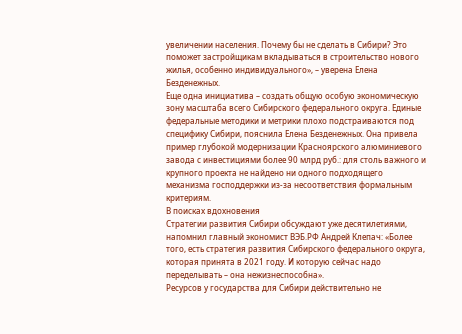увеличении населения. Почему бы не сделать в Сибири? Это поможет застройщикам вкладываться в строительство нового жилья, особенно индивидуального», – уверена Елена Безденежных.
Еще одна инициатива – создать общую особую экономическую зону масштаба всего Сибирского федерального округа. Единые федеральные методики и метрики плохо подстраиваются под специфику Сибири, пояснила Елена Безденежных. Она привела пример глубокой модернизации Красноярского алюминиевого завода с инвестициями более 90 млрд руб.: для столь важного и крупного проекта не найдено ни одного подходящего механизма господдержки из‑за несоответствия формальным критериям.
В поисках вдохновения
Стратегии развития Сибири обсуждают уже десятилетиями, напомнил главный экономист ВЭБ.РФ Андрей Клепач: «Более того, есть стратегия развития Сибирского федерального округа, которая принята в 2021 году. И которую сейчас надо переделывать – она нежизнеспособна».
Ресурсов у государства для Сибири действительно не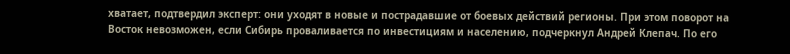хватает, подтвердил эксперт: они уходят в новые и пострадавшие от боевых действий регионы. При этом поворот на Восток невозможен, если Сибирь проваливается по инвестициям и населению, подчеркнул Андрей Клепач. По его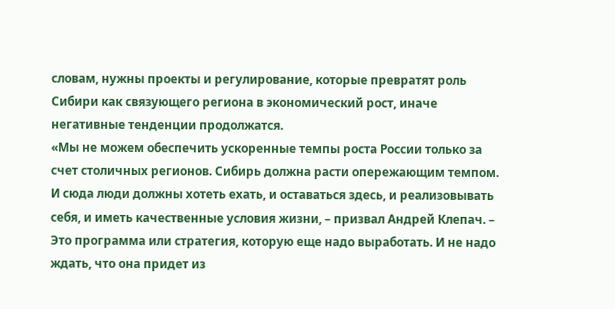словам, нужны проекты и регулирование, которые превратят роль Сибири как связующего региона в экономический рост, иначе негативные тенденции продолжатся.
«Мы не можем обеспечить ускоренные темпы роста России только за счет столичных регионов. Сибирь должна расти опережающим темпом. И сюда люди должны хотеть ехать, и оставаться здесь, и реализовывать себя, и иметь качественные условия жизни, – призвал Андрей Клепач. – Это программа или стратегия, которую еще надо выработать. И не надо ждать, что она придет из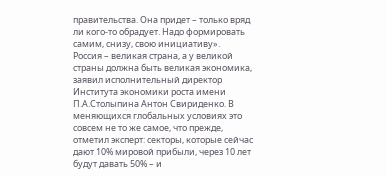правительства. Она придет – только вряд ли кого-то обрадует. Надо формировать самим, снизу, свою инициативу».
Россия – великая страна, а у великой страны должна быть великая экономика, заявил исполнительный директор Института экономики роста имени П.А.Столыпина Антон Свириденко. В меняющихся глобальных условиях это совсем не то же самое, что прежде, отметил эксперт: секторы, которые сейчас дают 10% мировой прибыли, через 10 лет будут давать 50% – и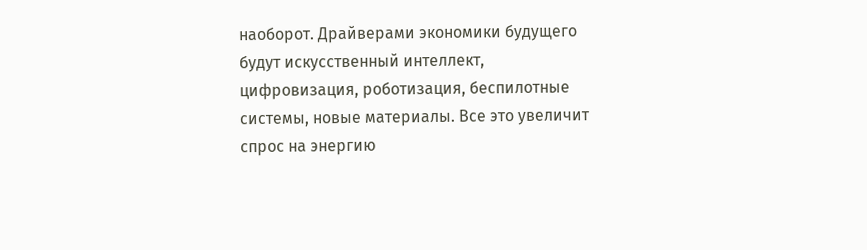наоборот. Драйверами экономики будущего будут искусственный интеллект, цифровизация, роботизация, беспилотные системы, новые материалы. Все это увеличит спрос на энергию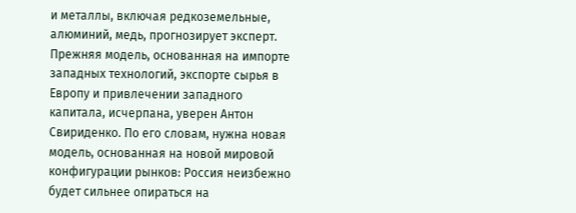и металлы, включая редкоземельные, алюминий, медь, прогнозирует эксперт.
Прежняя модель, основанная на импорте западных технологий, экспорте сырья в Европу и привлечении западного капитала, исчерпана, уверен Антон Свириденко. По его словам, нужна новая модель, основанная на новой мировой конфигурации рынков: Россия неизбежно будет сильнее опираться на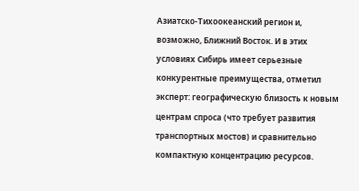Азиатско‑Тихоокеанский регион и, возможно, Ближний Восток. И в этих условиях Сибирь имеет серьезные конкурентные преимущества, отметил эксперт: географическую близость к новым центрам спроса (что требует развития транспортных мостов) и сравнительно компактную концентрацию ресурсов.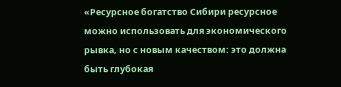«Ресурсное богатство Сибири ресурсное можно использовать для экономического рывка, но с новым качеством: это должна быть глубокая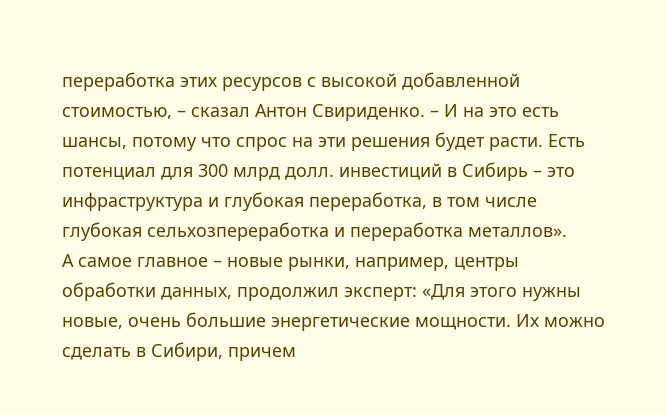переработка этих ресурсов с высокой добавленной стоимостью, – сказал Антон Свириденко. – И на это есть шансы, потому что спрос на эти решения будет расти. Есть потенциал для 300 млрд долл. инвестиций в Сибирь – это инфраструктура и глубокая переработка, в том числе глубокая сельхозпереработка и переработка металлов».
А самое главное – новые рынки, например, центры обработки данных, продолжил эксперт: «Для этого нужны новые, очень большие энергетические мощности. Их можно сделать в Сибири, причем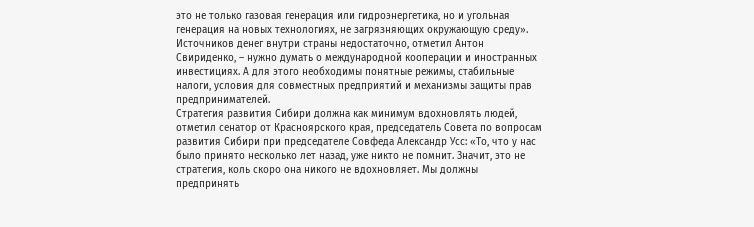это не только газовая генерация или гидроэнергетика, но и угольная генерация на новых технологиях, не загрязняющих окружающую среду».
Источников денег внутри страны недостаточно, отметил Антон Свириденко, – нужно думать о международной кооперации и иностранных инвестициях. А для этого необходимы понятные режимы, стабильные налоги, условия для совместных предприятий и механизмы защиты прав предпринимателей.
Стратегия развития Сибири должна как минимум вдохновлять людей, отметил сенатор от Красноярского края, председатель Совета по вопросам развития Сибири при председателе Совфеда Александр Усс: «То, что у нас было принято несколько лет назад, уже никто не помнит. Значит, это не стратегия, коль скоро она никого не вдохновляет. Мы должны предпринять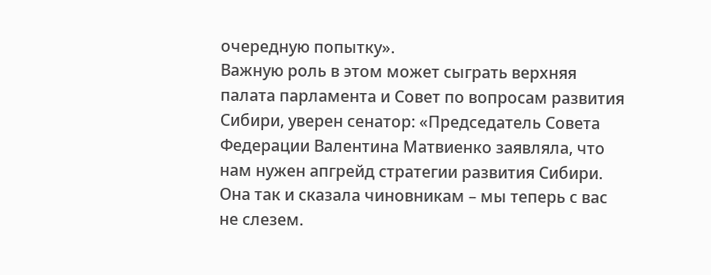очередную попытку».
Важную роль в этом может сыграть верхняя палата парламента и Совет по вопросам развития Сибири, уверен сенатор: «Председатель Совета Федерации Валентина Матвиенко заявляла, что нам нужен апгрейд стратегии развития Сибири. Она так и сказала чиновникам – мы теперь с вас не слезем.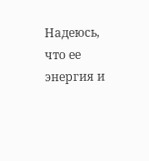Надеюсь, что ее энергия и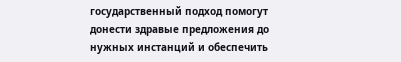государственный подход помогут донести здравые предложения до нужных инстанций и обеспечить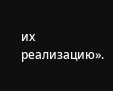их реализацию».